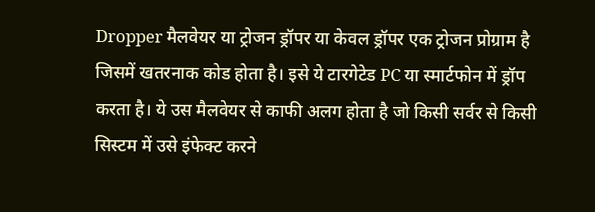Dropper मैलवेयर या ट्रोजन ड्रॉपर या केवल ड्रॉपर एक ट्रोजन प्रोग्राम है जिसमें खतरनाक कोड होता है। इसे ये टारगेटेड PC या स्मार्टफोन में ड्रॉप करता है। ये उस मैलवेयर से काफी अलग होता है जो किसी सर्वर से किसी सिस्टम में उसे इंफेक्ट करने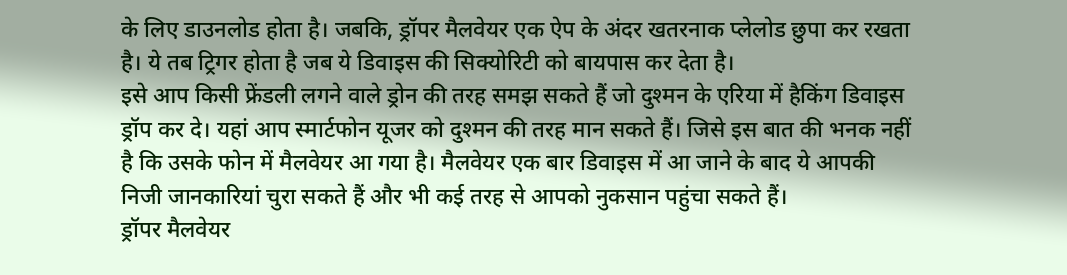के लिए डाउनलोड होता है। जबकि, ड्रॉपर मैलवेयर एक ऐप के अंदर खतरनाक प्लेलोड छुपा कर रखता है। ये तब ट्रिगर होता है जब ये डिवाइस की सिक्योरिटी को बायपास कर देता है।
इसे आप किसी फ्रेंडली लगने वाले ड्रोन की तरह समझ सकते हैं जो दुश्मन के एरिया में हैकिंग डिवाइस ड्रॉप कर दे। यहां आप स्मार्टफोन यूजर को दुश्मन की तरह मान सकते हैं। जिसे इस बात की भनक नहीं है कि उसके फोन में मैलवेयर आ गया है। मैलवेयर एक बार डिवाइस में आ जाने के बाद ये आपकी निजी जानकारियां चुरा सकते हैं और भी कई तरह से आपको नुकसान पहुंचा सकते हैं।
ड्रॉपर मैलवेयर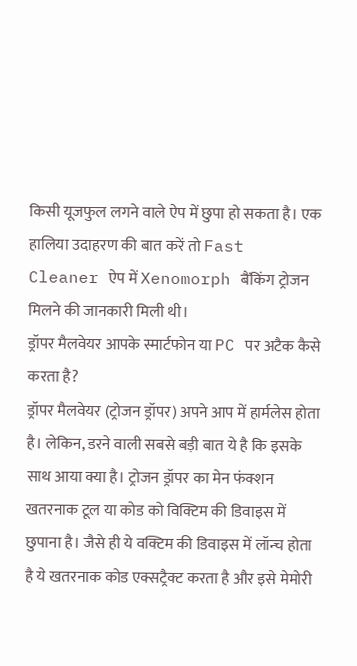किसी यूजफुल लगने वाले ऐप में छुपा हो सकता है। एक हालिया उदाहरण की बात करें तो Fast Cleaner ऐप में Xenomorph बैंकिंग ट्रोजन मिलने की जानकारी मिली थी।
ड्रॉपर मैलवेयर आपके स्मार्टफोन या PC पर अटैक कैसे करता है?
ड्रॉपर मैलवेयर (ट्रोजन ड्रॉपर) अपने आप में हार्मलेस होता है। लेकिन, डरने वाली सबसे बड़ी बात ये है कि इसके साथ आया क्या है। ट्रोजन ड्रॉपर का मेन फंक्शन खतरनाक टूल या कोड को विक्टिम की डिवाइस में छुपाना है। जैसे ही ये वक्टिम की डिवाइस में लॉन्च होता है ये खतरनाक कोड एक्सट्रैक्ट करता है और इसे मेमोरी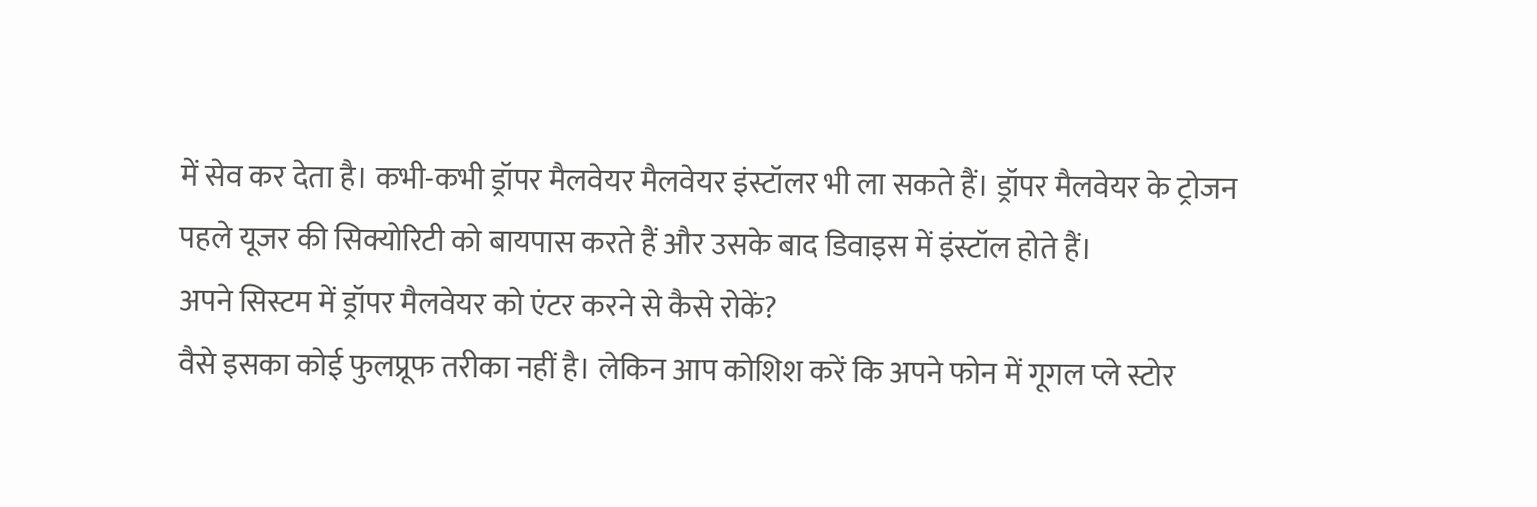में सेव कर देता है। कभी-कभी ड्रॉपर मैलवेयर मैलवेयर इंस्टॉलर भी ला सकते हैं। ड्रॉपर मैलवेयर के ट्रोजन पहले यूजर की सिक्योरिटी को बायपास करते हैं और उसके बाद डिवाइस में इंस्टॉल होते हैं।
अपने सिस्टम में ड्रॉपर मैलवेयर को एंटर करने से कैसे रोकें?
वैसे इसका कोई फुलप्रूफ तरीका नहीं है। लेकिन आप कोशिश करें कि अपने फोन में गूगल प्ले स्टोर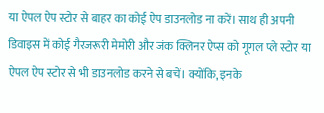या ऐपल ऐप स्टोर से बाहर का कोई ऐप डाउनलोड ना करें। साथ ही अपनी डिवाइस में कोई गैरजरूरी मेमोरी और जंक क्लिनर ऐप्स को गूगल प्ले स्टोर या ऐपल ऐप स्टोर से भी डाउनलोड करने से बचें। क्योंकि, इनके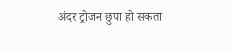अंदर ट्रोजन छुपा हो सकता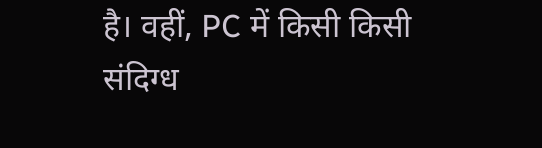है। वहीं, PC में किसी किसी संदिग्ध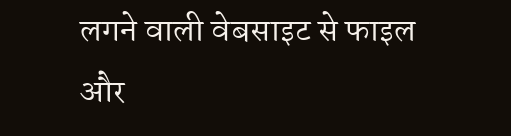लगने वाली वेबसाइट से फाइल और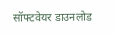सॉफ्टवेयर डाउनलोड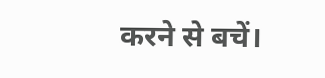करने से बचें।